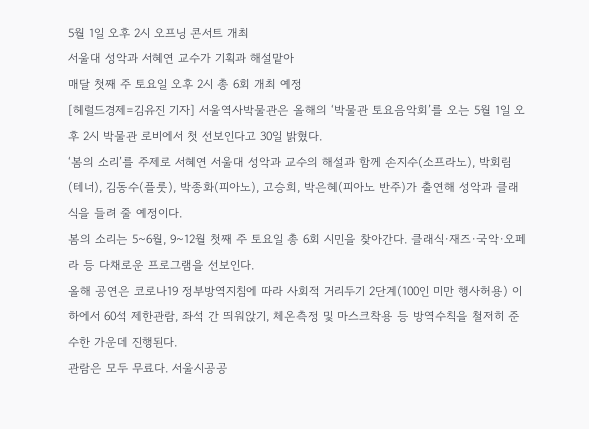5월 1일 오후 2시 오프닝 콘서트 개최
서울대 성악과 서혜연 교수가 기획과 해설맡아
매달 첫째 주 토요일 오후 2시 총 6회 개최 예정
[헤럴드경제=김유진 기자] 서울역사박물관은 올해의 ‘박물관 토요음악회’를 오는 5월 1일 오후 2시 박물관 로비에서 첫 선보인다고 30일 밝혔다.
‘봄의 소리’를 주제로 서혜연 서울대 성악과 교수의 해설과 함께 손지수(소프라노), 박회림(테너), 김동수(플룻), 박종화(피아노), 고승희, 박은혜(피아노 반주)가 출연해 성악과 클래식을 들려 줄 예정이다.
봄의 소리는 5~6월, 9~12월 첫째 주 토요일 총 6회 시민을 찾아간다. 클래식·재즈·국악·오페라 등 다채로운 프로그램을 선보인다.
올해 공연은 코로나19 정부방역지침에 따라 사회적 거리두기 2단계(100인 미만 행사허용) 이하에서 60석 제한관람, 좌석 간 띄워앉기, 체온측정 및 마스크착용 등 방역수칙을 철저히 준수한 가운데 진행된다.
관람은 모두 무료다. 서울시공공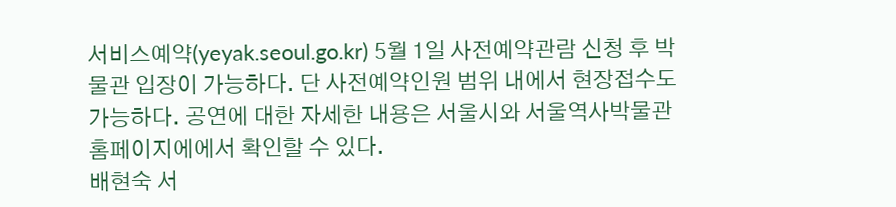서비스예약(yeyak.seoul.go.kr) 5월 1일 사전예약관람 신청 후 박물관 입장이 가능하다. 단 사전예약인원 범위 내에서 현장접수도 가능하다. 공연에 대한 자세한 내용은 서울시와 서울역사박물관 홈페이지에에서 확인할 수 있다.
배현숙 서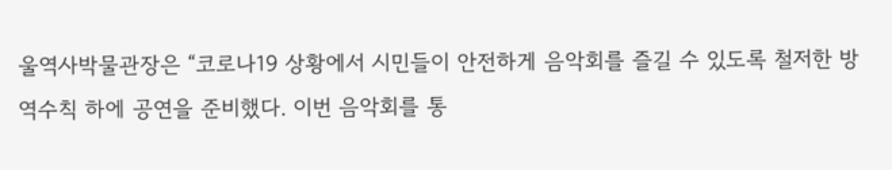울역사박물관장은 “코로나19 상황에서 시민들이 안전하게 음악회를 즐길 수 있도록 철저한 방역수칙 하에 공연을 준비했다. 이번 음악회를 통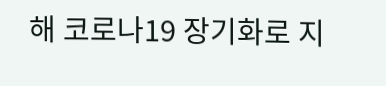해 코로나19 장기화로 지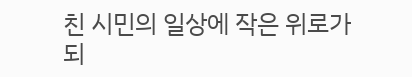친 시민의 일상에 작은 위로가 되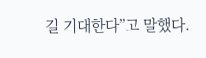길 기대한다”고 말했다.